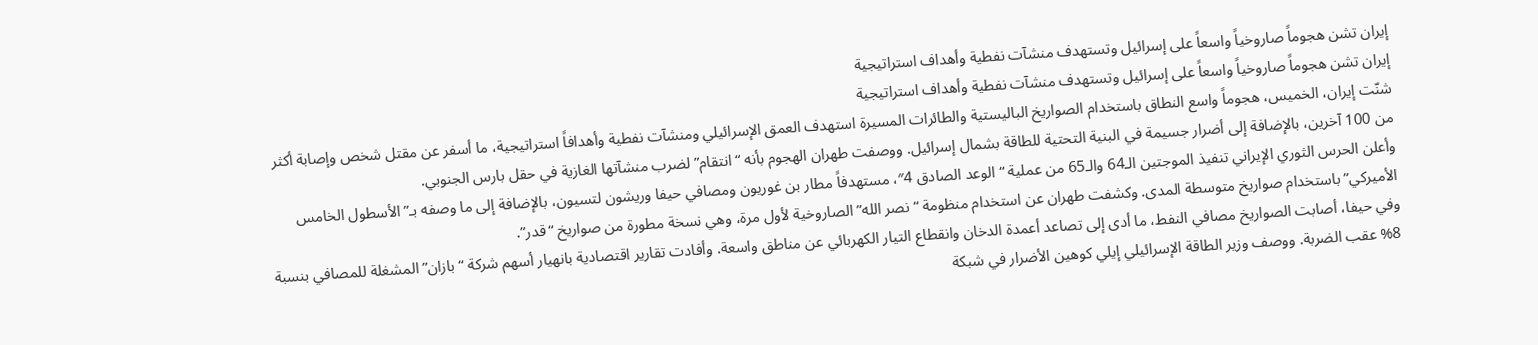إيران تشن هجوماً صاروخياً واسعاً على إسرائيل وتستهدف منشآت نفطية وأهداف استراتيجية
إيران تشن هجوماً صاروخياً واسعاً على إسرائيل وتستهدف منشآت نفطية وأهداف استراتيجية
شنّت إيران، الخميس، هجوماً واسع النطاق باستخدام الصواريخ الباليستية والطائرات المسيرة استهدف العمق الإسرائيلي ومنشآت نفطية وأهدافاً استراتيجية، ما أسفر عن مقتل شخص وإصابة أكثر من 100 آخرين، بالإضافة إلى أضرار جسيمة في البنية التحتية للطاقة بشمال إسرائيل. ووصفت طهران الهجوم بأنه “انتقام” لضرب منشآتها الغازية في حقل بارس الجنوبي.
وأعلن الحرس الثوري الإيراني تنفيذ الموجتين الـ64 والـ65 من عملية “الوعد الصادق 4″، مستهدفاً مطار بن غوريون ومصافي حيفا وريشون لتسيون، بالإضافة إلى ما وصفه بـ”الأسطول الخامس الأميركي” باستخدام صواريخ متوسطة المدى. وكشفت طهران عن استخدام منظومة “نصر الله” الصاروخية لأول مرة، وهي نسخة مطورة من صواريخ “قدر”.
وفي حيفا، أصابت الصواريخ مصافي النفط، ما أدى إلى تصاعد أعمدة الدخان وانقطاع التيار الكهربائي عن مناطق واسعة. وأفادت تقارير اقتصادية بانهيار أسهم شركة “بازان” المشغلة للمصافي بنسبة 8% عقب الضربة. ووصف وزير الطاقة الإسرائيلي إيلي كوهين الأضرار في شبكة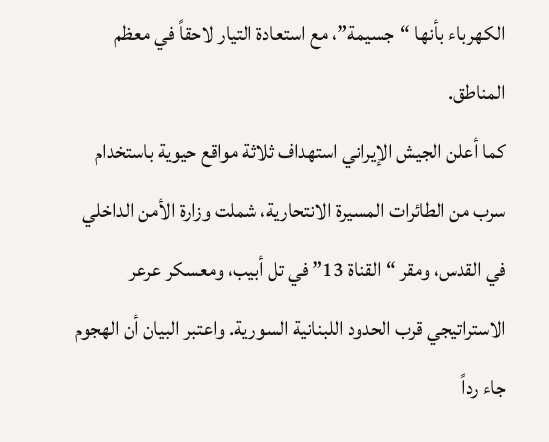الكهرباء بأنها “جسيمة”، مع استعادة التيار لاحقاً في معظم المناطق.
كما أعلن الجيش الإيراني استهداف ثلاثة مواقع حيوية باستخدام سرب من الطائرات المسيرة الانتحارية، شملت وزارة الأمن الداخلي في القدس، ومقر “القناة 13” في تل أبيب، ومعسكر عرعر الاستراتيجي قرب الحدود اللبنانية السورية. واعتبر البيان أن الهجوم جاء رداً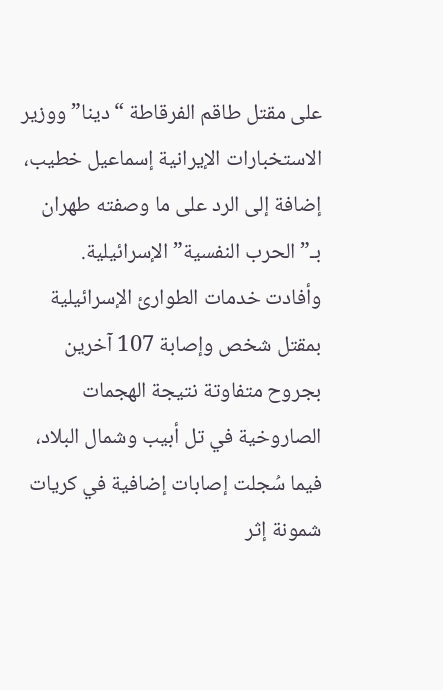على مقتل طاقم الفرقاطة “دينا” ووزير الاستخبارات الإيرانية إسماعيل خطيب، إضافة إلى الرد على ما وصفته طهران بـ”الحرب النفسية” الإسرائيلية.
وأفادت خدمات الطوارئ الإسرائيلية بمقتل شخص وإصابة 107 آخرين بجروح متفاوتة نتيجة الهجمات الصاروخية في تل أبيب وشمال البلاد، فيما سُجلت إصابات إضافية في كريات شمونة إثر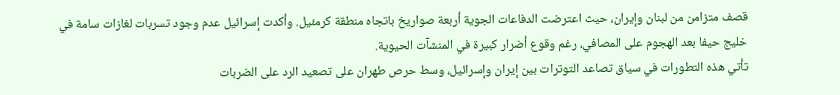قصف متزامن من لبنان وإيران، حيث اعترضت الدفاعات الجوية أربعة صواريخ باتجاه منطقة كرمئيل. وأكدت إسرائيل عدم وجود تسربات لغازات سامة في خليج حيفا بعد الهجوم على المصافي، رغم وقوع أضرار كبيرة في المنشآت الحيوية.
تأتي هذه التطورات في سياق تصاعد التوترات بين إيران وإسرائيل، وسط حرص طهران على تصعيد الرد على الضربات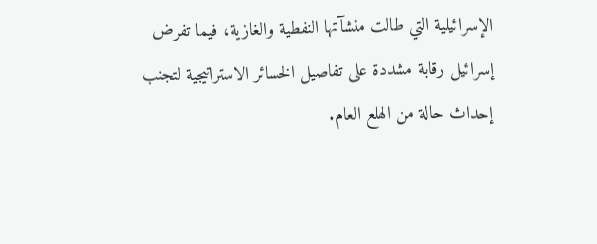الإسرائيلية التي طالت منشآتها النفطية والغازية، فيما تفرض إسرائيل رقابة مشددة على تفاصيل الخسائر الاستراتيجية لتجنب إحداث حالة من الهلع العام.